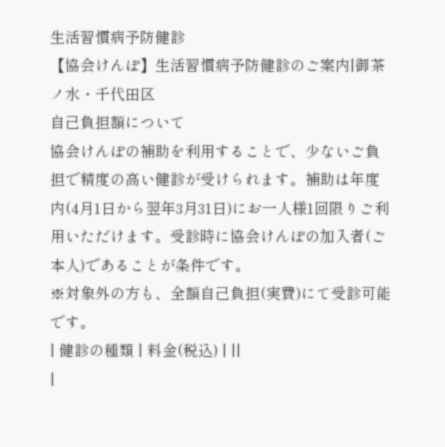生活習慣病予防健診
【協会けんぽ】生活習慣病予防健診のご案内|御茶ノ水・千代田区
自己負担額について
協会けんぽの補助を利用することで、少ないご負担で精度の高い健診が受けられます。補助は年度内(4月1日から翌年3月31日)にお一人様1回限りご利用いただけます。受診時に協会けんぽの加入者(ご本人)であることが条件です。
※対象外の方も、全額自己負担(実費)にて受診可能です。
| 健診の種類 | 料金(税込) | ||
|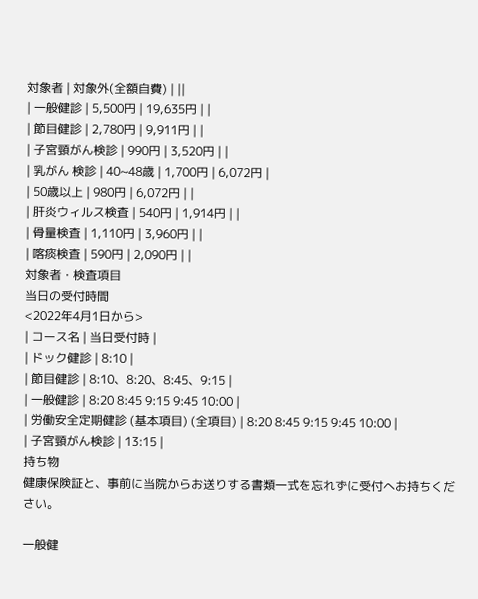対象者 | 対象外(全額自費) | ||
| 一般健診 | 5,500円 | 19,635円 | |
| 節目健診 | 2,780円 | 9,911円 | |
| 子宮頸がん検診 | 990円 | 3,520円 | |
| 乳がん 検診 | 40~48歳 | 1,700円 | 6,072円 |
| 50歳以上 | 980円 | 6,072円 | |
| 肝炎ウィルス検査 | 540円 | 1,914円 | |
| 骨量検査 | 1,110円 | 3,960円 | |
| 喀痰検査 | 590円 | 2,090円 | |
対象者・検査項目
当日の受付時間
<2022年4月1日から>
| コース名 | 当日受付時 |
| ドック健診 | 8:10 |
| 節目健診 | 8:10、8:20、8:45、9:15 |
| 一般健診 | 8:20 8:45 9:15 9:45 10:00 |
| 労働安全定期健診 (基本項目) (全項目) | 8:20 8:45 9:15 9:45 10:00 |
| 子宮頸がん検診 | 13:15 |
持ち物
健康保険証と、事前に当院からお送りする書類一式を忘れずに受付へお持ちください。

一般健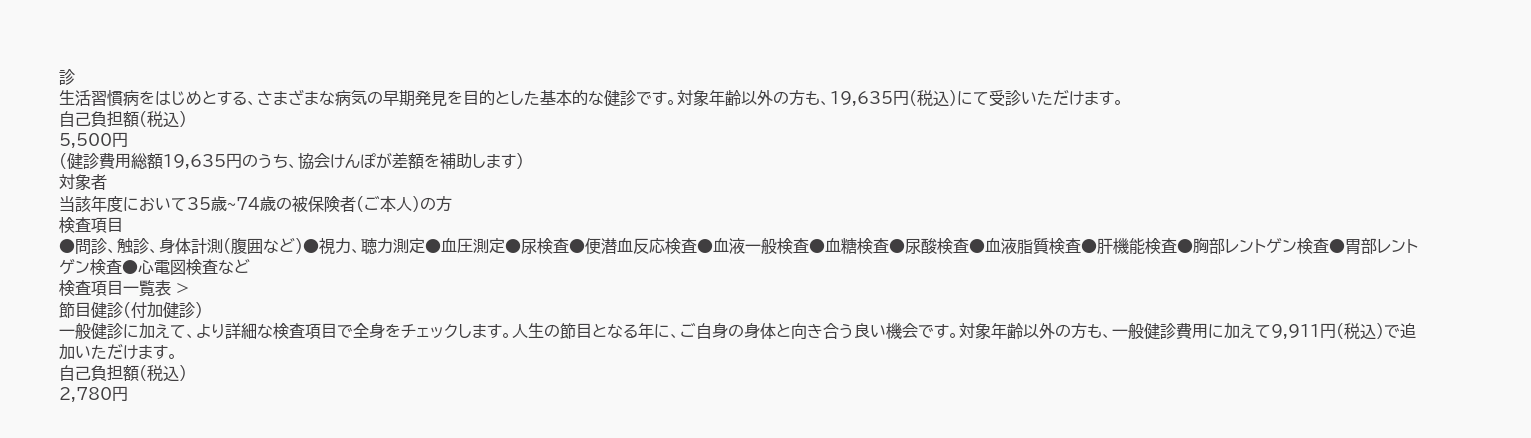診
生活習慣病をはじめとする、さまざまな病気の早期発見を目的とした基本的な健診です。対象年齢以外の方も、19,635円(税込)にて受診いただけます。
自己負担額(税込)
5,500円
(健診費用総額19,635円のうち、協会けんぽが差額を補助します)
対象者
当該年度において35歳~74歳の被保険者(ご本人)の方
検査項目
●問診、触診、身体計測(腹囲など)●視力、聴力測定●血圧測定●尿検査●便潜血反応検査●血液一般検査●血糖検査●尿酸検査●血液脂質検査●肝機能検査●胸部レントゲン検査●胃部レントゲン検査●心電図検査など
検査項目一覧表 >
節目健診(付加健診)
一般健診に加えて、より詳細な検査項目で全身をチェックします。人生の節目となる年に、ご自身の身体と向き合う良い機会です。対象年齢以外の方も、一般健診費用に加えて9,911円(税込)で追加いただけます。
自己負担額(税込)
2,780円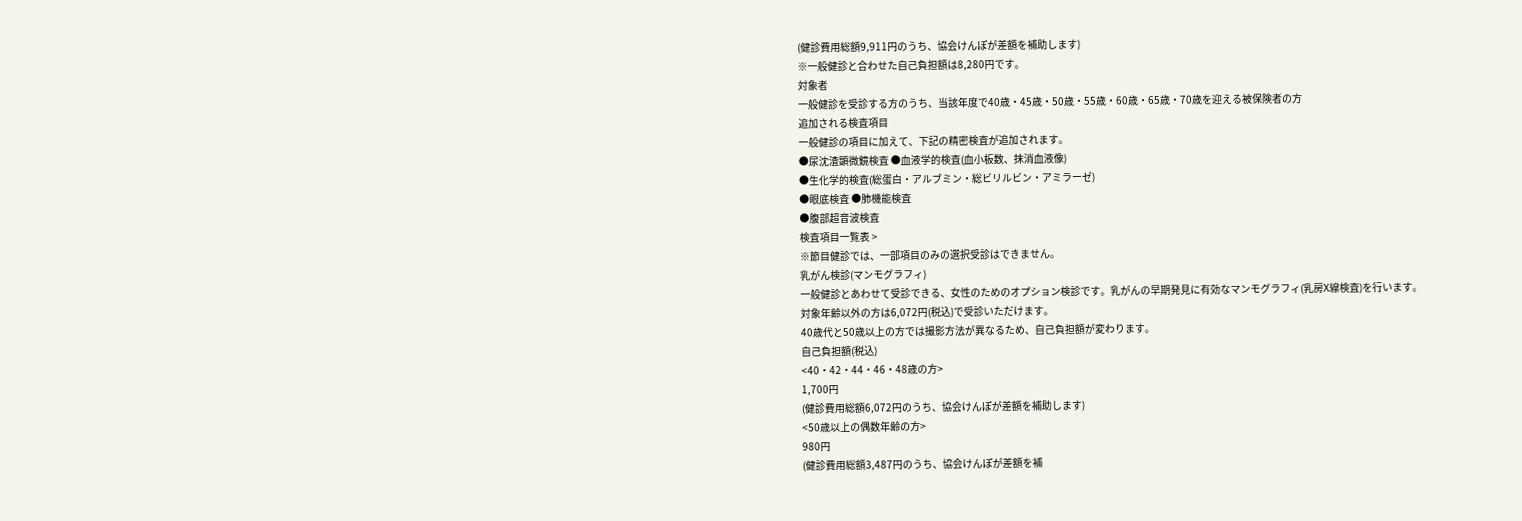(健診費用総額9,911円のうち、協会けんぽが差額を補助します)
※一般健診と合わせた自己負担額は8,280円です。
対象者
一般健診を受診する方のうち、当該年度で40歳・45歳・50歳・55歳・60歳・65歳・70歳を迎える被保険者の方
追加される検査項目
一般健診の項目に加えて、下記の精密検査が追加されます。
●尿沈渣顕微鏡検査 ●血液学的検査(血小板数、抹消血液像)
●生化学的検査(総蛋白・アルブミン・総ビリルビン・アミラーゼ)
●眼底検査 ●肺機能検査
●腹部超音波検査
検査項目一覧表 >
※節目健診では、一部項目のみの選択受診はできません。
乳がん検診(マンモグラフィ)
一般健診とあわせて受診できる、女性のためのオプション検診です。乳がんの早期発見に有効なマンモグラフィ(乳房X線検査)を行います。
対象年齢以外の方は6,072円(税込)で受診いただけます。
40歳代と50歳以上の方では撮影方法が異なるため、自己負担額が変わります。
自己負担額(税込)
<40・42・44・46・48歳の方>
1,700円
(健診費用総額6,072円のうち、協会けんぽが差額を補助します)
<50歳以上の偶数年齢の方>
980円
(健診費用総額3,487円のうち、協会けんぽが差額を補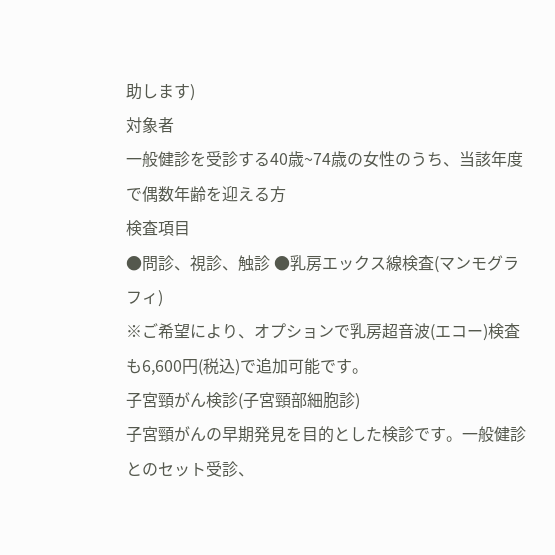助します)
対象者
一般健診を受診する40歳~74歳の女性のうち、当該年度で偶数年齢を迎える方
検査項目
●問診、視診、触診 ●乳房エックス線検査(マンモグラフィ)
※ご希望により、オプションで乳房超音波(エコー)検査も6,600円(税込)で追加可能です。
子宮頸がん検診(子宮頸部細胞診)
子宮頸がんの早期発見を目的とした検診です。一般健診とのセット受診、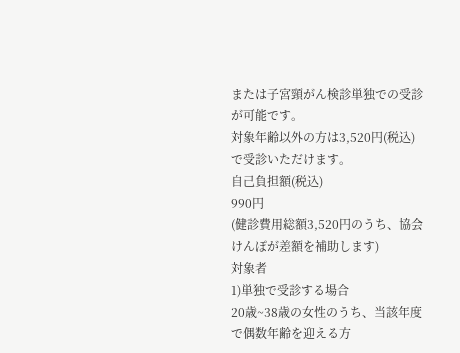または子宮頸がん検診単独での受診が可能です。
対象年齢以外の方は3,520円(税込)で受診いただけます。
自己負担額(税込)
990円
(健診費用総額3,520円のうち、協会けんぽが差額を補助します)
対象者
1)単独で受診する場合
20歳~38歳の女性のうち、当該年度で偶数年齢を迎える方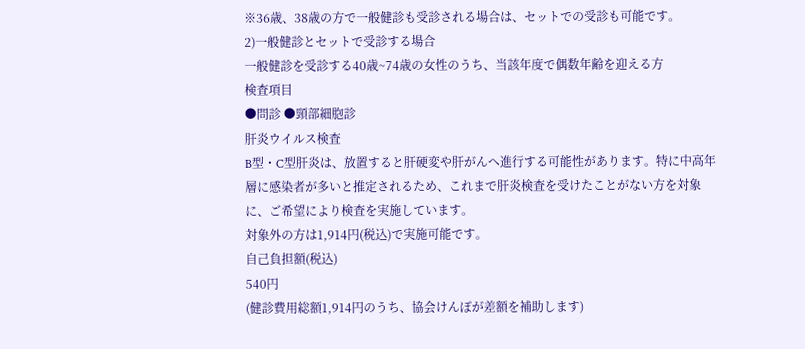※36歳、38歳の方で一般健診も受診される場合は、セットでの受診も可能です。
2)一般健診とセットで受診する場合
一般健診を受診する40歳~74歳の女性のうち、当該年度で偶数年齢を迎える方
検査項目
●問診 ●頸部細胞診
肝炎ウイルス検査
B型・C型肝炎は、放置すると肝硬変や肝がんへ進行する可能性があります。特に中高年層に感染者が多いと推定されるため、これまで肝炎検査を受けたことがない方を対象に、ご希望により検査を実施しています。
対象外の方は1,914円(税込)で実施可能です。
自己負担額(税込)
540円
(健診費用総額1,914円のうち、協会けんぽが差額を補助します)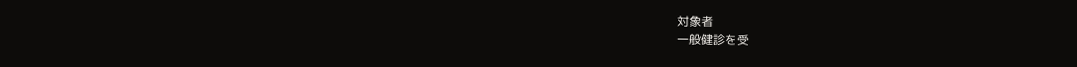対象者
一般健診を受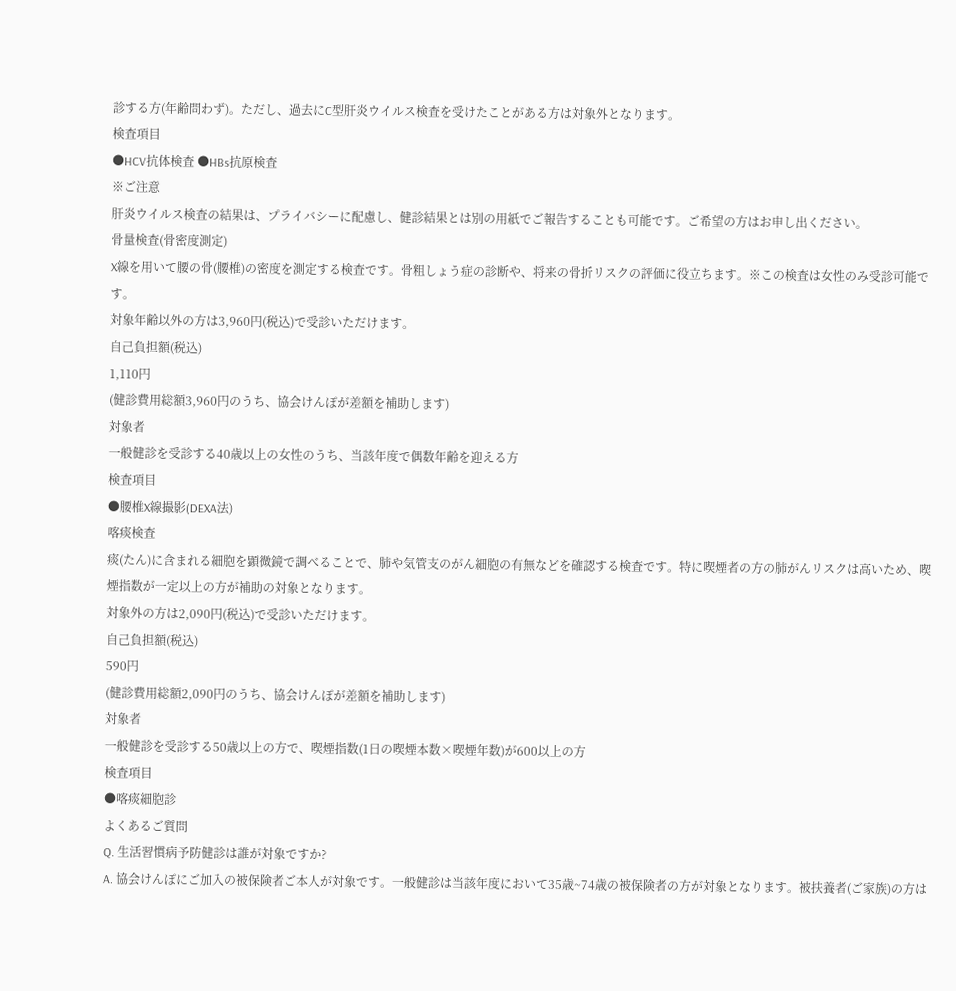診する方(年齢問わず)。ただし、過去にC型肝炎ウイルス検査を受けたことがある方は対象外となります。
検査項目
●HCV抗体検査 ●HBs抗原検査
※ご注意
肝炎ウイルス検査の結果は、プライバシーに配慮し、健診結果とは別の用紙でご報告することも可能です。ご希望の方はお申し出ください。
骨量検査(骨密度測定)
X線を用いて腰の骨(腰椎)の密度を測定する検査です。骨粗しょう症の診断や、将来の骨折リスクの評価に役立ちます。※この検査は女性のみ受診可能です。
対象年齢以外の方は3,960円(税込)で受診いただけます。
自己負担額(税込)
1,110円
(健診費用総額3,960円のうち、協会けんぽが差額を補助します)
対象者
一般健診を受診する40歳以上の女性のうち、当該年度で偶数年齢を迎える方
検査項目
●腰椎X線撮影(DEXA法)
喀痰検査
痰(たん)に含まれる細胞を顕微鏡で調べることで、肺や気管支のがん細胞の有無などを確認する検査です。特に喫煙者の方の肺がんリスクは高いため、喫煙指数が一定以上の方が補助の対象となります。
対象外の方は2,090円(税込)で受診いただけます。
自己負担額(税込)
590円
(健診費用総額2,090円のうち、協会けんぽが差額を補助します)
対象者
一般健診を受診する50歳以上の方で、喫煙指数(1日の喫煙本数×喫煙年数)が600以上の方
検査項目
●喀痰細胞診
よくあるご質問
Q. 生活習慣病予防健診は誰が対象ですか?
A. 協会けんぽにご加入の被保険者ご本人が対象です。一般健診は当該年度において35歳~74歳の被保険者の方が対象となります。被扶養者(ご家族)の方は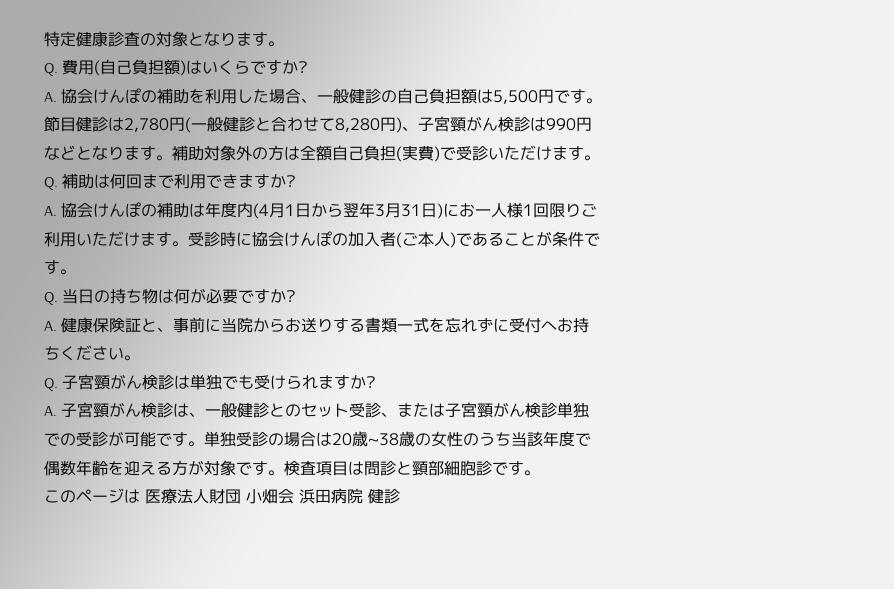特定健康診査の対象となります。
Q. 費用(自己負担額)はいくらですか?
A. 協会けんぽの補助を利用した場合、一般健診の自己負担額は5,500円です。節目健診は2,780円(一般健診と合わせて8,280円)、子宮頸がん検診は990円などとなります。補助対象外の方は全額自己負担(実費)で受診いただけます。
Q. 補助は何回まで利用できますか?
A. 協会けんぽの補助は年度内(4月1日から翌年3月31日)にお一人様1回限りご利用いただけます。受診時に協会けんぽの加入者(ご本人)であることが条件です。
Q. 当日の持ち物は何が必要ですか?
A. 健康保険証と、事前に当院からお送りする書類一式を忘れずに受付へお持ちください。
Q. 子宮頸がん検診は単独でも受けられますか?
A. 子宮頸がん検診は、一般健診とのセット受診、または子宮頸がん検診単独での受診が可能です。単独受診の場合は20歳~38歳の女性のうち当該年度で偶数年齢を迎える方が対象です。検査項目は問診と頸部細胞診です。
このページは 医療法人財団 小畑会 浜田病院 健診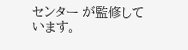センター が監修しています。